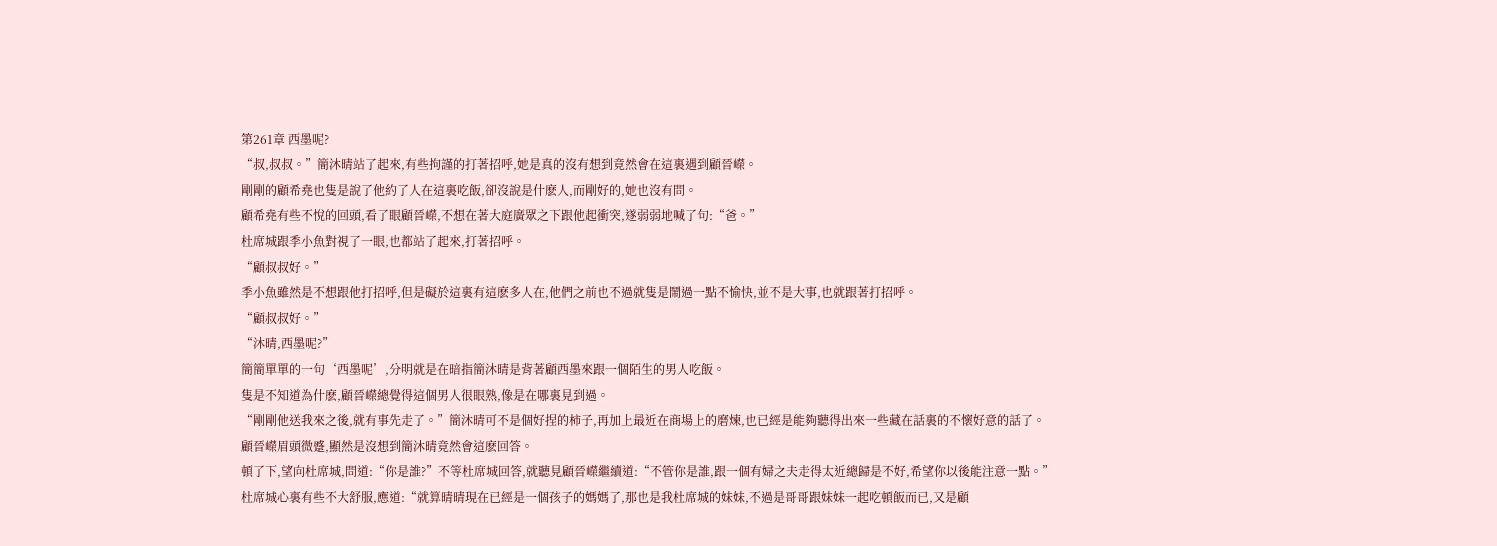第261章 西墨呢?
“叔,叔叔。”簡沐晴站了起來,有些拘謹的打著招呼,她是真的沒有想到竟然會在這裏遇到顧晉嶸。
剛剛的顧希堯也隻是說了他約了人在這裏吃飯,卻沒說是什麽人,而剛好的,她也沒有問。
顧希堯有些不悅的回頭,看了眼顧晉嶸,不想在著大庭廣眾之下跟他起衝突,遂弱弱地喊了句:“爸。”
杜席城跟季小魚對視了一眼,也都站了起來,打著招呼。
“顧叔叔好。”
季小魚雖然是不想跟他打招呼,但是礙於這裏有這麽多人在,他們之前也不過就隻是鬧過一點不愉快,並不是大事,也就跟著打招呼。
“顧叔叔好。”
“沐晴,西墨呢?”
簡簡單單的一句‘西墨呢’,分明就是在暗指簡沐晴是背著顧西墨來跟一個陌生的男人吃飯。
隻是不知道為什麽,顧晉嶸總覺得這個男人很眼熟,像是在哪裏見到過。
“剛剛他送我來之後,就有事先走了。”簡沐晴可不是個好捏的柿子,再加上最近在商場上的磨煉,也已經是能夠聽得出來一些藏在話裏的不懷好意的話了。
顧晉嶸眉頭微蹙,顯然是沒想到簡沐晴竟然會這麽回答。
頓了下,望向杜席城,問道:“你是誰?”不等杜席城回答,就聽見顧晉嶸繼續道:“不管你是誰,跟一個有婦之夫走得太近總歸是不好,希望你以後能注意一點。”
杜席城心裏有些不大舒服,應道:“就算晴晴現在已經是一個孩子的媽媽了,那也是我杜席城的妹妹,不過是哥哥跟妹妹一起吃頓飯而已,又是顧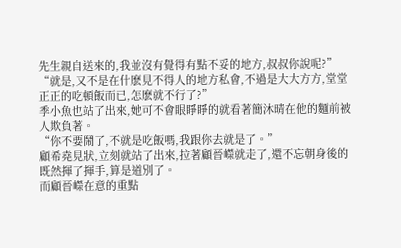先生親自送來的,我並沒有覺得有點不妥的地方,叔叔你說呢?”
“就是,又不是在什麽見不得人的地方私會,不過是大大方方,堂堂正正的吃頓飯而已,怎麽就不行了?”
季小魚也站了出來,她可不會眼睜睜的就看著簡沐晴在他的麵前被人欺負著。
“你不要鬧了,不就是吃飯嗎,我跟你去就是了。”
顧希堯見狀,立刻就站了出來,拉著顧晉嶸就走了,還不忘朝身後的既然揮了揮手,算是道別了。
而顧晉嶸在意的重點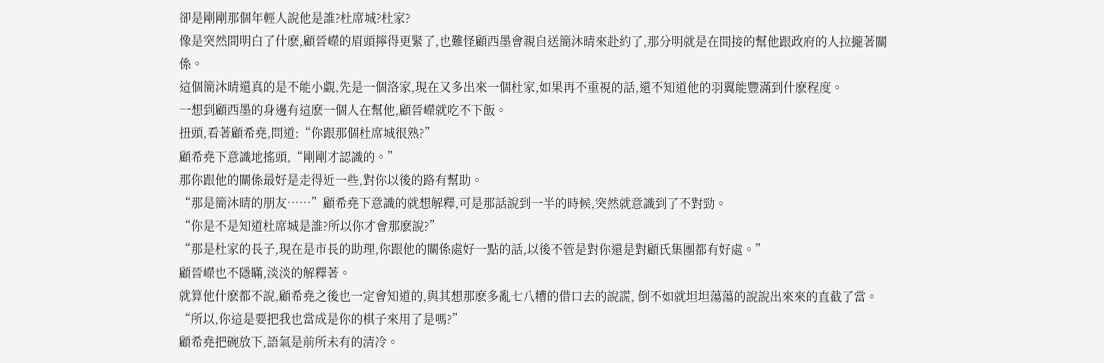卻是剛剛那個年輕人說他是誰?杜席城?杜家?
像是突然間明白了什麽,顧晉嶸的眉頭擰得更緊了,也難怪顧西墨會親自送簡沐晴來赴約了,那分明就是在間接的幫他跟政府的人拉攏著關係。
這個簡沐晴還真的是不能小覷,先是一個洛家,現在又多出來一個杜家,如果再不重視的話,還不知道他的羽翼能豐滿到什麽程度。
一想到顧西墨的身邊有這麽一個人在幫他,顧晉嶸就吃不下飯。
扭頭,看著顧希堯,問道:“你跟那個杜席城很熟?”
顧希堯下意識地搖頭,“剛剛才認識的。”
那你跟他的關係最好是走得近一些,對你以後的路有幫助。
“那是簡沐晴的朋友……”顧希堯下意識的就想解釋,可是那話說到一半的時候,突然就意識到了不對勁。
“你是不是知道杜席城是誰?所以你才會那麽說?”
“那是杜家的長子,現在是市長的助理,你跟他的關係處好一點的話,以後不管是對你還是對顧氏集團都有好處。”
顧晉嶸也不隱瞞,淡淡的解釋著。
就算他什麽都不說,顧希堯之後也一定會知道的,與其想那麽多亂七八糟的借口去的說謊, 倒不如就坦坦蕩蕩的說說出來來的直截了當。
“所以,你這是要把我也當成是你的棋子來用了是嗎?”
顧希堯把碗放下,語氣是前所未有的清冷。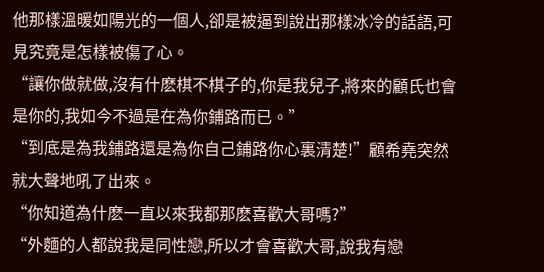他那樣溫暖如陽光的一個人,卻是被逼到說出那樣冰冷的話語,可見究竟是怎樣被傷了心。
“讓你做就做,沒有什麽棋不棋子的,你是我兒子,將來的顧氏也會是你的,我如今不過是在為你鋪路而已。”
“到底是為我鋪路還是為你自己鋪路你心裏清楚!”顧希堯突然就大聲地吼了出來。
“你知道為什麽一直以來我都那麽喜歡大哥嗎?”
“外麵的人都說我是同性戀,所以才會喜歡大哥,說我有戀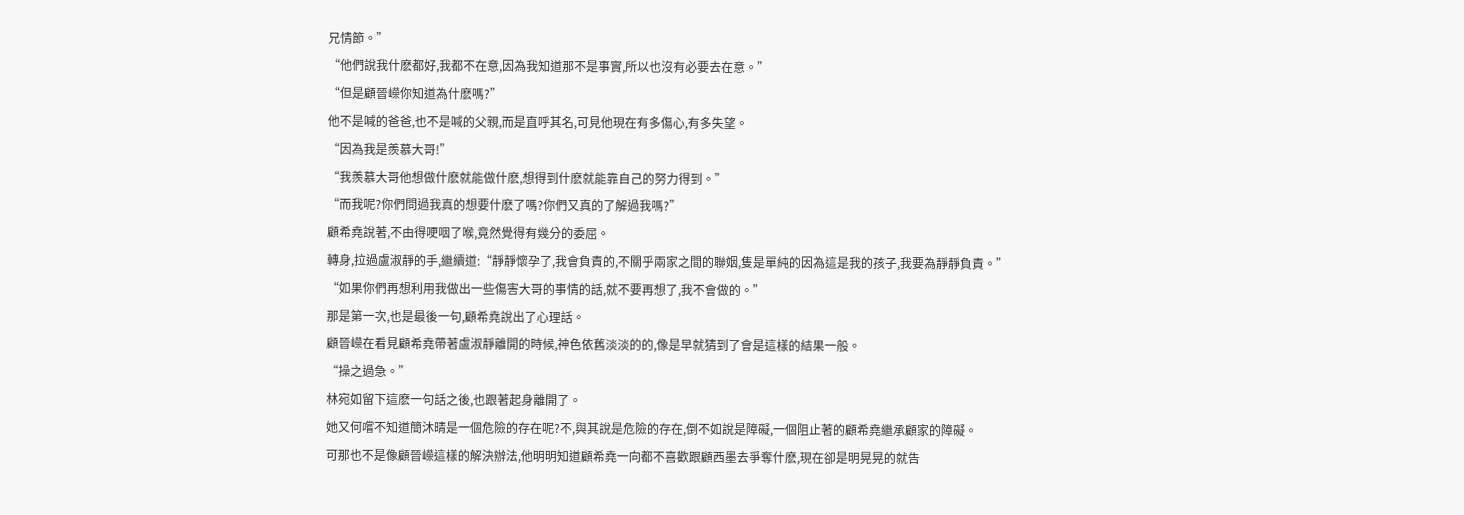兄情節。”
“他們說我什麽都好,我都不在意,因為我知道那不是事實,所以也沒有必要去在意。”
“但是顧晉嶸你知道為什麽嗎?”
他不是喊的爸爸,也不是喊的父親,而是直呼其名,可見他現在有多傷心,有多失望。
“因為我是羨慕大哥!”
“我羨慕大哥他想做什麽就能做什麽,想得到什麽就能靠自己的努力得到。”
“而我呢?你們問過我真的想要什麽了嗎?你們又真的了解過我嗎?”
顧希堯說著,不由得哽咽了喉,竟然覺得有幾分的委屈。
轉身,拉過盧淑靜的手,繼續道:“靜靜懷孕了,我會負責的,不關乎兩家之間的聯姻,隻是單純的因為這是我的孩子,我要為靜靜負責。”
“如果你們再想利用我做出一些傷害大哥的事情的話,就不要再想了,我不會做的。”
那是第一次,也是最後一句,顧希堯說出了心理話。
顧晉嶸在看見顧希堯帶著盧淑靜離開的時候,神色依舊淡淡的的,像是早就猜到了會是這樣的結果一般。
“操之過急。”
林宛如留下這麽一句話之後,也跟著起身離開了。
她又何嚐不知道簡沐晴是一個危險的存在呢?不,與其說是危險的存在,倒不如說是障礙,一個阻止著的顧希堯繼承顧家的障礙。
可那也不是像顧晉嶸這樣的解決辦法,他明明知道顧希堯一向都不喜歡跟顧西墨去爭奪什麽,現在卻是明晃晃的就告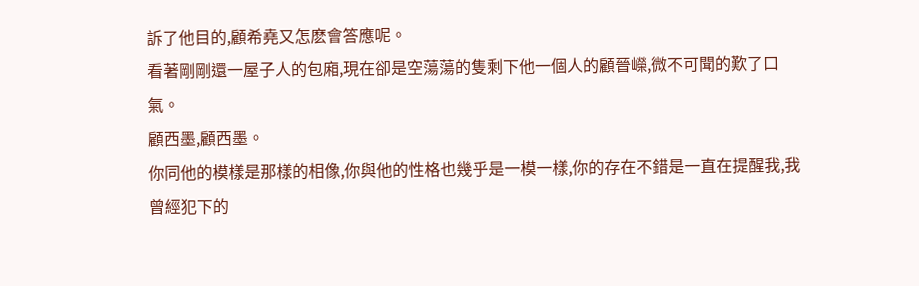訴了他目的,顧希堯又怎麽會答應呢。
看著剛剛還一屋子人的包廂,現在卻是空蕩蕩的隻剩下他一個人的顧晉嶸,微不可聞的歎了口氣。
顧西墨,顧西墨。
你同他的模樣是那樣的相像,你與他的性格也幾乎是一模一樣,你的存在不錯是一直在提醒我,我曾經犯下的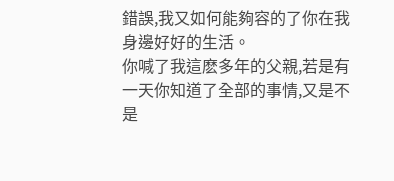錯誤,我又如何能夠容的了你在我身邊好好的生活。
你喊了我這麽多年的父親,若是有一天你知道了全部的事情,又是不是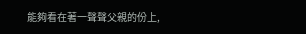能夠看在著一聲聲父親的份上,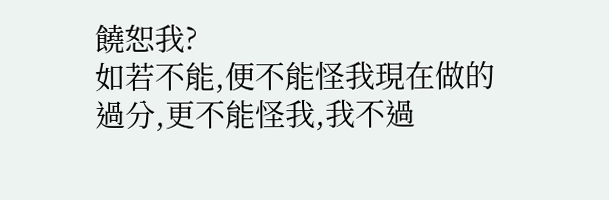饒恕我?
如若不能,便不能怪我現在做的過分,更不能怪我,我不過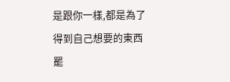是跟你一樣,都是為了得到自己想要的東西罷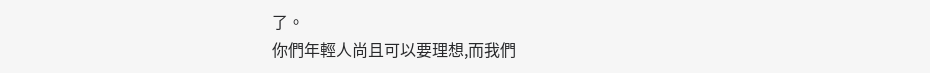了。
你們年輕人尚且可以要理想,而我們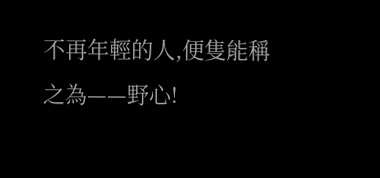不再年輕的人,便隻能稱之為——野心!